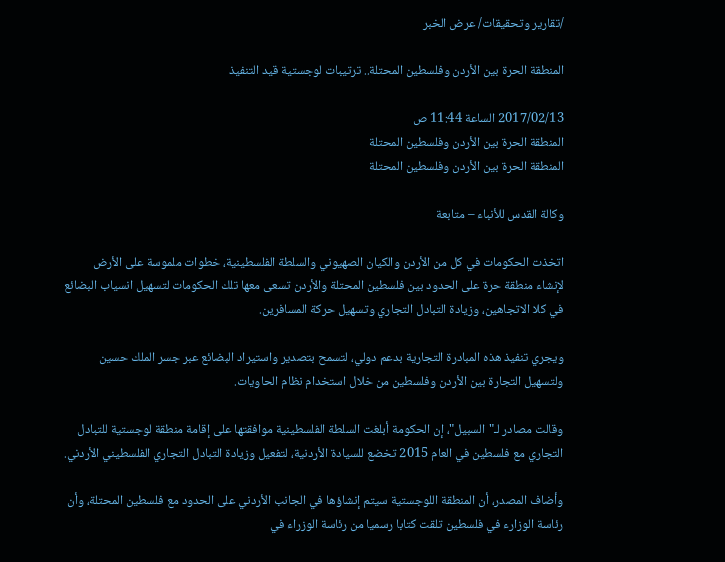/تقارير وتحقيقات/ عرض الخبر

المنطقة الحرة بين الأردن وفلسطين المحتلة.. ترتيبات لوجستية قيد التنفيذ

2017/02/13 الساعة 11:44 ص
المنطقة الحرة بين الأردن وفلسطين المحتلة
المنطقة الحرة بين الأردن وفلسطين المحتلة

وكالة القدس للأنباء – متابعة

اتخذت الحكومات في كل من الأردن والكيان الصهيوني والسلطة الفلسطينية، خطوات ملموسة على الأرض لإنشاء منطقة حرة على الحدود بين فلسطين المحتلة والأردن تسعى معها تلك الحكومات لتسهيل انسياب البضائع في كلا الاتجاهين، وزيادة التبادل التجاري وتسهيل حركة المسافرين.

ويجري تنفيذ هذه المبادرة التجارية بدعم دولي، لتسمح بتصدير واستيراد البضائع عبر جسر الملك حسين ولتسهيل التجارة بين الأردن وفلسطين من خلال استخدام نظام الحاويات.

وقالت مصادر لـ"السبيل"، إن الحكومة أبلغت السلطة الفلسطينية موافقتها على إقامة منطقة لوجستية للتبادل التجاري مع فلسطين في العام 2015 تخضع للسيادة الأردنية، لتفعيل وزيادة التبادل التجاري الفلسطيني الأردني.

وأضاف المصدر، أن المنطقة اللوجستية سيتم إنشاؤها في الجانب الأردني على الحدود مع فلسطين المحتلة، وأن رئاسة الوزارء في فلسطين تلقت كتابا رسميا من رئاسة الوزراء في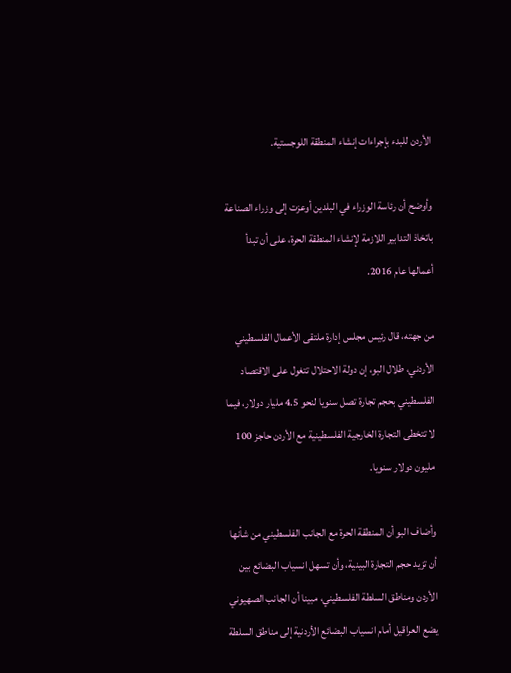الأردن للبدء بإجراءات إنشاء المنطقة اللوجستية.

وأوضح أن رئاسة الوزراء في البلدين أوعزت إلى وزراء الصناعة باتخاذ التدابير اللازمة لإنشاء المنطقة الحرة، على أن تبدأ أعمالها عام 2016.

من جهته، قال رئيس مجلس إدارة ملتقى الأعمال الفلسطيني الأردني، طلال البو، إن دولة الاحتلال تتغول على الاقتصاد الفلسطيني بحجم تجارة تصل سنويا لنحو 4.5 مليار دولار، فيما لا تتخطى التجارة الخارجية الفلسطينية مع الأردن حاجز 100 مليون دولار سنويا.

وأضاف البو أن المنطقة الحرة مع الجانب الفلسطيني من شأنها أن تزيد حجم التجارة البينية، وأن تسهل انسياب البضائع بين الأردن ومناطق السلطة الفلسطيني، مبينا أن الجانب الصهيوني يضع العراقيل أمام انسياب البضائع الأردنية إلى مناطق السلطة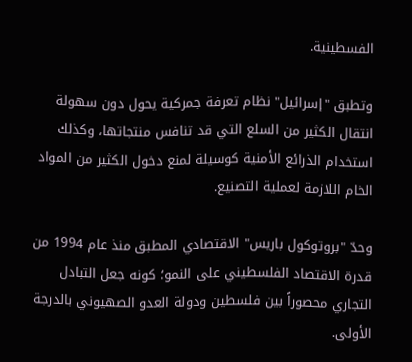الفسطينية.

وتطبق "إسرائيل" نظام تعرفة جمركية يحول دون سهولة انتقال الكثير من السلع التي قد تنافس منتجاتها، وكذلك استخدام الذرائع الأمنية كوسيلة لمنع دخول الكثير من المواد الخام اللازمة لعملية التصنيع.

وحدّ "بروتوكول باريس" الاقتصادي المطبق منذ عام 1994 من قدرة الاقتصاد الفلسطيني على النمو؛ كونه جعل التبادل التجاري محصوراً بين فلسطين ودولة العدو الصهيوني بالدرجة الأولى.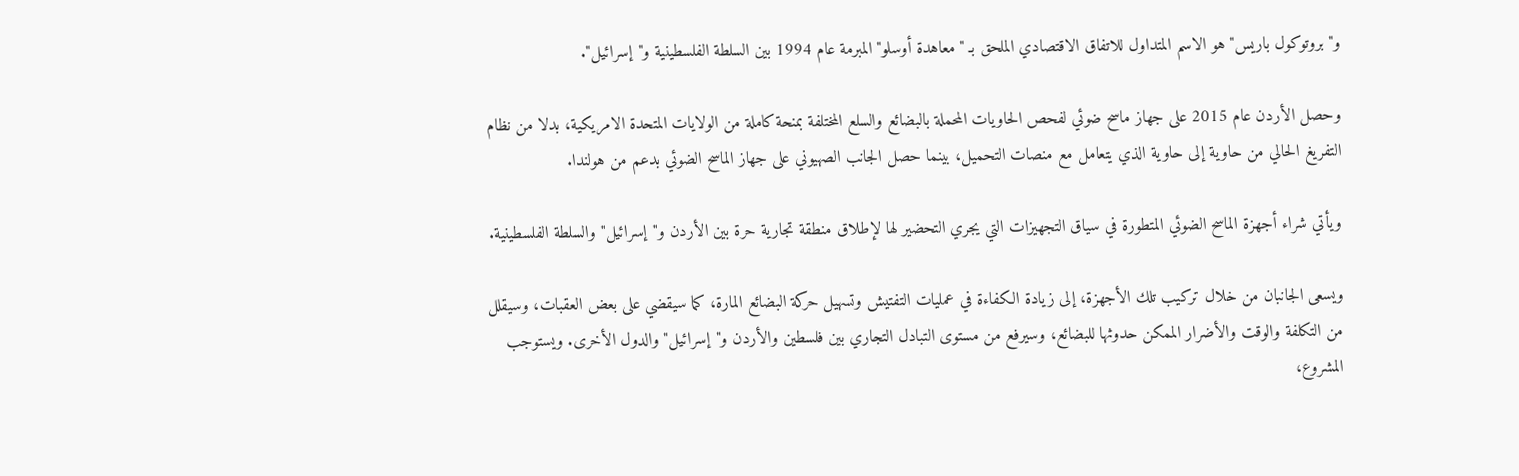و"بروتوكول باريس" هو الاسم المتداول للاتفاق الاقتصادي الملحق بـ "معاهدة أوسلو" المبرمة عام 1994 بين السلطة الفلسطينية و"إسرائيل".

وحصل الأردن عام 2015 على جهاز ماسح ضوئي لفحص الحاويات المحملة بالبضائع والسلع المختلفة بمنحة كاملة من الولايات المتحدة الامريكية، بدلا من نظام التفريغ الحالي من حاوية إلى حاوية الذي يتعامل مع منصات التحميل، بينما حصل الجانب الصهيوني على جهاز الماسح الضوئي بدعم من هولندا.

ويأتي شراء أجهزة الماسح الضوئي المتطورة في سياق التجهيزات التي يجري التحضير لها لإطلاق منطقة تجارية حرة بين الأردن و"إسرائيل" والسلطة الفلسطينية.

ويسعى الجانبان من خلال تركيب تلك الأجهزة، إلى زيادة الكفاءة في عمليات التفتيش وتسهيل حركة البضائع المارة، كما سيقضي على بعض العقبات، وسيقلل من التكلفة والوقت والأضرار الممكن حدوثها للبضائع، وسيرفع من مستوى التبادل التجاري بين فلسطين والأردن و"إسرائيل" والدول الأخرى. ويستوجب المشروع،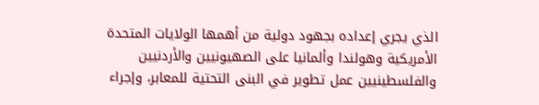الذي يجري إعداده بجهود دولية من أهمها الولايات المتحدة الأمريكية وهولندا وألمانيا على الصهيونيين والأردنيين والفلسطينيين عمل تطوير في البنى التحتية للمعابر، وإجراء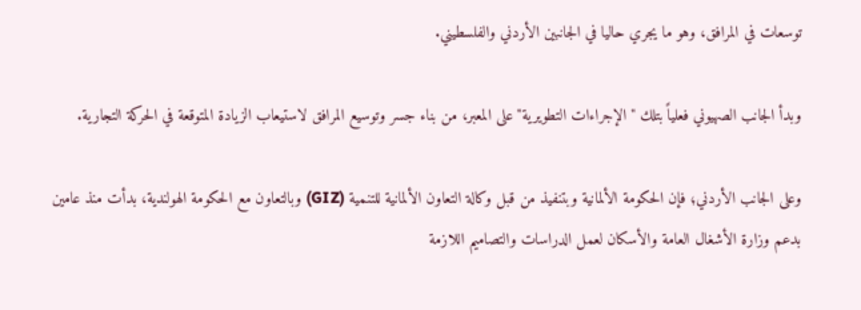توسعات في المرافق، وهو ما يجري حاليا في الجانبين الأردني والفلسطيني.

وبدأ الجانب الصهيوني فعلياً بتلك "الإجراءات التطويرية" على المعبر، من بناء جسر وتوسيع المرافق لاستيعاب الزيادة المتوقعة في الحركة التجارية.

وعلى الجانب الأردني؛ فإن الحكومة الألمانية وبتنفيذ من قبل وكالة التعاون الألمانية للتنمية (GIZ) وبالتعاون مع الحكومة الهولندية، بدأت منذ عامين بدعم وزارة الأشغال العامة والأسكان لعمل الدراسات والتصاميم اللازمة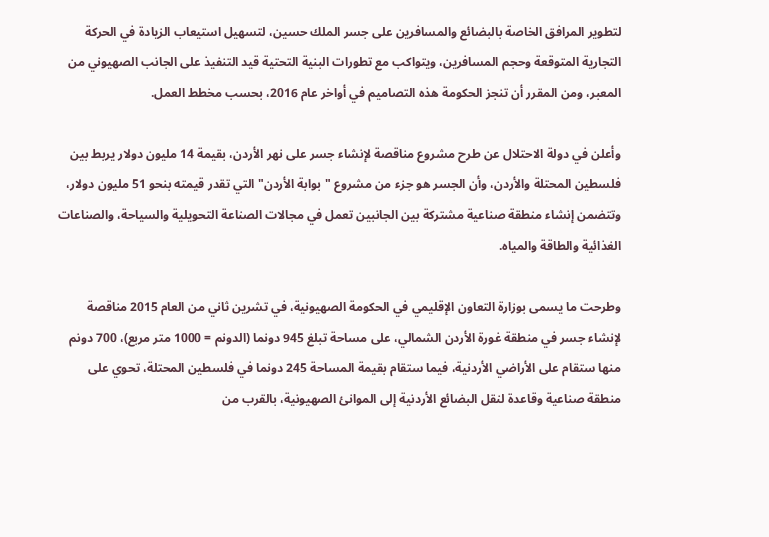لتطوير المرافق الخاصة بالبضائع والمسافرين على جسر الملك حسين، لتسهيل استيعاب الزيادة في الحركة التجارية المتوقعة وحجم المسافرين، ويتواكب مع تطورات البنية التحتية قيد التنفيذ على الجانب الصهيوني من المعبر، ومن المقرر أن تنجز الحكومة هذه التصاميم في أواخر عام 2016، بحسب مخطط العمل.

وأعلن في دولة الاحتلال عن طرح مشروع مناقصة لإنشاء جسر على نهر الأردن، بقيمة 14 مليون دولار يربط بين فلسطين المحتلة والأردن، وأن الجسر هو جزء من مشروع "بوابة الأردن" التي تقدر قيمته بنحو 51 مليون دولار، وتتضمن إنشاء منطقة صناعية مشتركة بين الجانبين تعمل في مجالات الصناعة التحويلية والسياحة، والصناعات الغذائية والطاقة والمياه.

وطرحت ما يسمى بوزارة التعاون الإقليمي في الحكومة الصهيونية، في تشرين ثاني من العام 2015 مناقصة لإنشاء جسر في منطقة غورة الأردن الشمالي، على مساحة تبلغ 945 دونما (الدونم = 1000 متر مربع)، 700 دونم منها ستقام على الأراضي الأردنية، فيما ستقام بقيمة المساحة 245 دونما في فلسطين المحتلة، تحوي على منطقة صناعية وقاعدة لنقل البضائع الأردنية إلى الموانئ الصهيونية، بالقرب من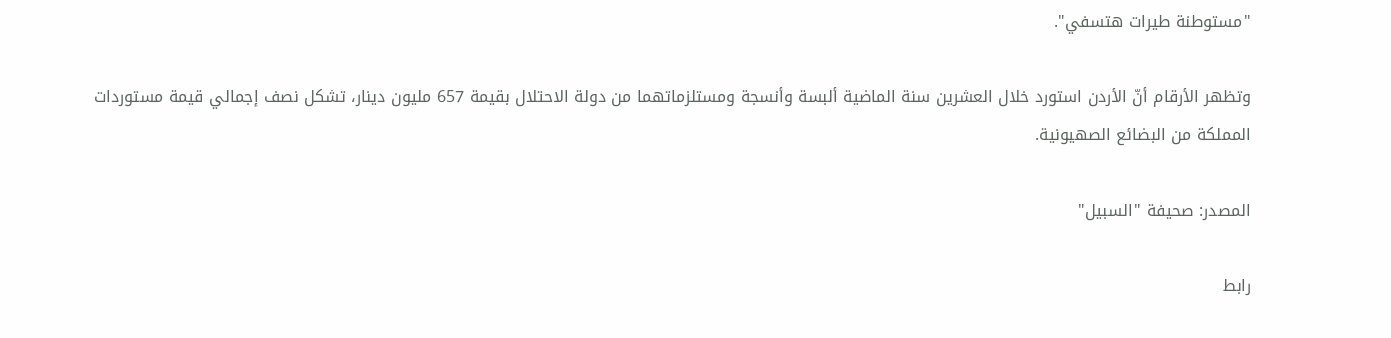"مستوطنة طيرات هتسفي".

وتظهر الأرقام أنّ الأردن استورد خلال العشرين سنة الماضية ألبسة وأنسجة ومستلزماتهما من دولة الاحتلال بقيمة 657 مليون دينار، تشكل نصف إجمالي قيمة مستوردات المملكة من البضائع الصهيونية.

المصدر: صحيفة "السبيل"

رابط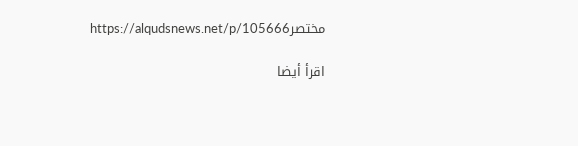مختصرhttps://alqudsnews.net/p/105666

اقرأ أيضا